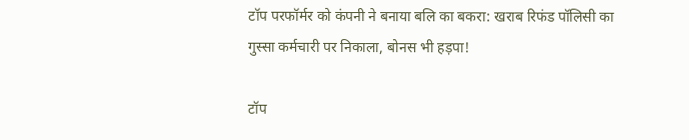टॉप परफॉर्मर को कंपनी ने बनाया बलि का बकरा: खराब रिफंड पॉलिसी का गुस्सा कर्मचारी पर निकाला, बोनस भी हड़पा!

टॉप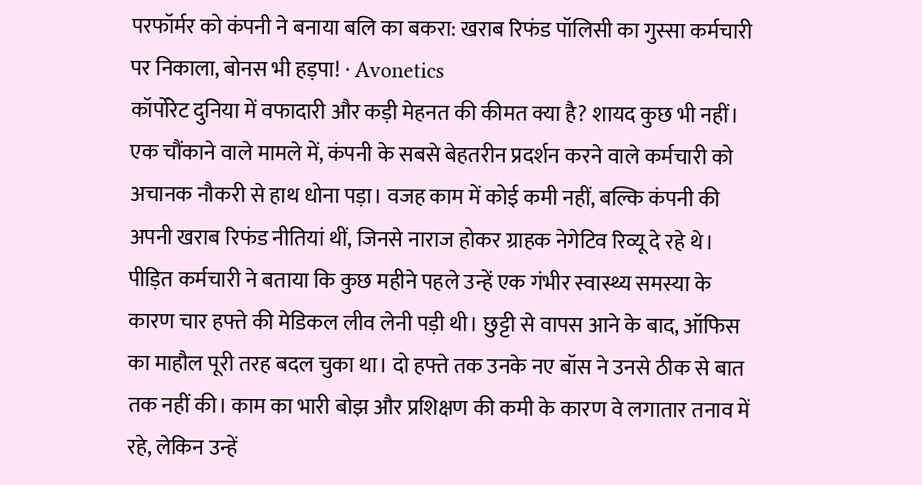परफॉर्मर को कंपनी ने बनाया बलि का बकरा: खराब रिफंड पॉलिसी का गुस्सा कर्मचारी पर निकाला, बोनस भी हड़पा! · Avonetics
कॉर्पोरेट दुनिया में वफादारी और कड़ी मेहनत की कीमत क्या है? शायद कुछ भी नहीं। एक चौंकाने वाले मामले में, कंपनी के सबसे बेहतरीन प्रदर्शन करने वाले कर्मचारी को अचानक नौकरी से हाथ धोना पड़ा। वजह काम में कोई कमी नहीं, बल्कि कंपनी की अपनी खराब रिफंड नीतियां थीं, जिनसे नाराज होकर ग्राहक नेगेटिव रिव्यू दे रहे थे।
पीड़ित कर्मचारी ने बताया कि कुछ महीने पहले उन्हें एक गंभीर स्वास्थ्य समस्या के कारण चार हफ्ते की मेडिकल लीव लेनी पड़ी थी। छुट्टी से वापस आने के बाद, ऑफिस का माहौल पूरी तरह बदल चुका था। दो हफ्ते तक उनके नए बॉस ने उनसे ठीक से बात तक नहीं की। काम का भारी बोझ और प्रशिक्षण की कमी के कारण वे लगातार तनाव में रहे, लेकिन उन्हें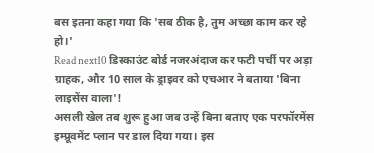बस इतना कहा गया कि 'सब ठीक है, तुम अच्छा काम कर रहे हो।'
Read next10 डिस्काउंट बोर्ड नजरअंदाज कर फटी पर्ची पर अड़ा ग्राहक, और 10 साल के ड्राइवर को एचआर ने बताया 'बिना लाइसेंस वाला'!
असली खेल तब शुरू हुआ जब उन्हें बिना बताए एक परफॉरमेंस इम्प्रूवमेंट प्लान पर डाल दिया गया। इस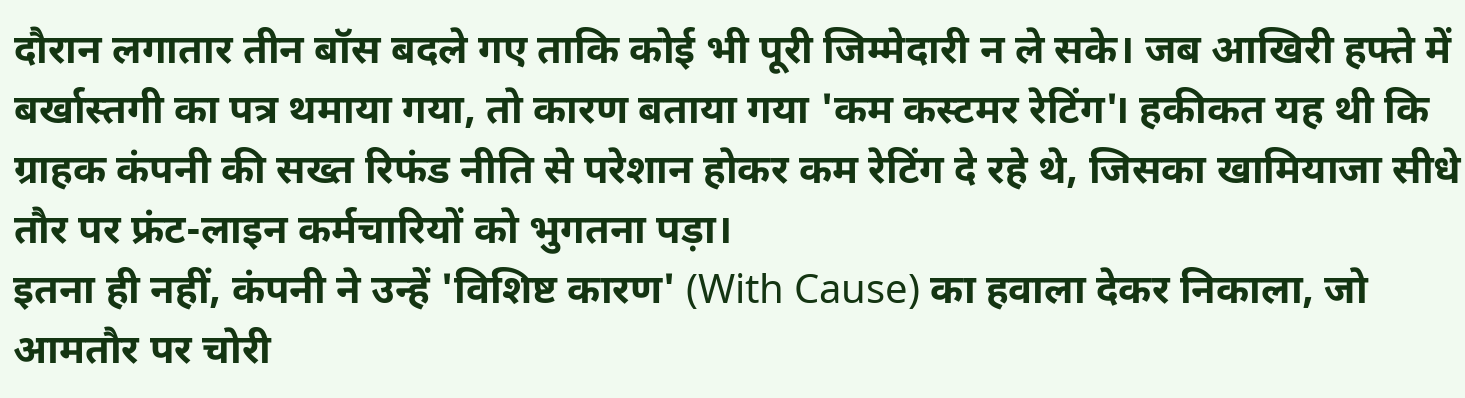दौरान लगातार तीन बॉस बदले गए ताकि कोई भी पूरी जिम्मेदारी न ले सके। जब आखिरी हफ्ते में बर्खास्तगी का पत्र थमाया गया, तो कारण बताया गया 'कम कस्टमर रेटिंग'। हकीकत यह थी कि ग्राहक कंपनी की सख्त रिफंड नीति से परेशान होकर कम रेटिंग दे रहे थे, जिसका खामियाजा सीधे तौर पर फ्रंट-लाइन कर्मचारियों को भुगतना पड़ा।
इतना ही नहीं, कंपनी ने उन्हें 'विशिष्ट कारण' (With Cause) का हवाला देकर निकाला, जो आमतौर पर चोरी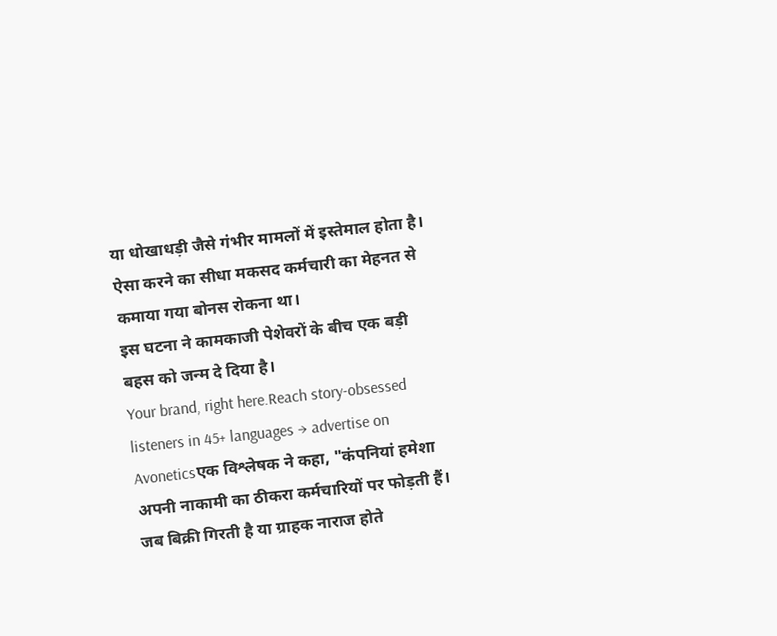या धोखाधड़ी जैसे गंभीर मामलों में इस्तेमाल होता है। ऐसा करने का सीधा मकसद कर्मचारी का मेहनत से कमाया गया बोनस रोकना था।
इस घटना ने कामकाजी पेशेवरों के बीच एक बड़ी बहस को जन्म दे दिया है।
Your brand, right here.Reach story-obsessed listeners in 45+ languages → advertise on Avoneticsएक विश्लेषक ने कहा, "कंपनियां हमेशा अपनी नाकामी का ठीकरा कर्मचारियों पर फोड़ती हैं। जब बिक्री गिरती है या ग्राहक नाराज होते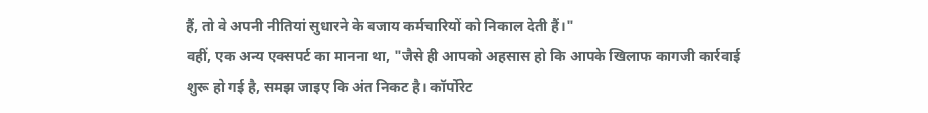हैं, तो वे अपनी नीतियां सुधारने के बजाय कर्मचारियों को निकाल देती हैं।"
वहीं, एक अन्य एक्सपर्ट का मानना था, "जैसे ही आपको अहसास हो कि आपके खिलाफ कागजी कार्रवाई शुरू हो गई है, समझ जाइए कि अंत निकट है। कॉर्पोरेट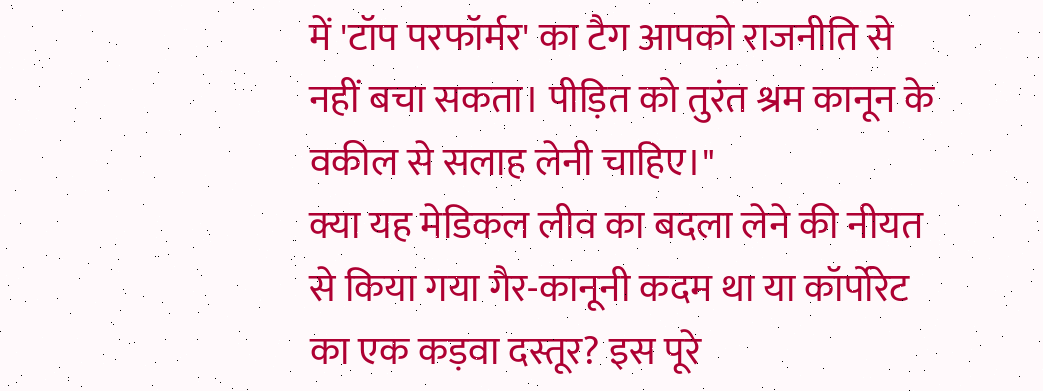में 'टॉप परफॉर्मर' का टैग आपको राजनीति से नहीं बचा सकता। पीड़ित को तुरंत श्रम कानून के वकील से सलाह लेनी चाहिए।"
क्या यह मेडिकल लीव का बदला लेने की नीयत से किया गया गैर-कानूनी कदम था या कॉर्पोरेट का एक कड़वा दस्तूर? इस पूरे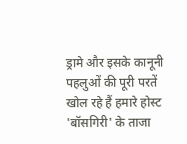ड्रामे और इसके कानूनी पहलुओं की पूरी परतें खोल रहे हैं हमारे होस्ट 'बॉसगिरी' के ताजा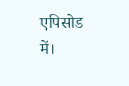एपिसोड में।